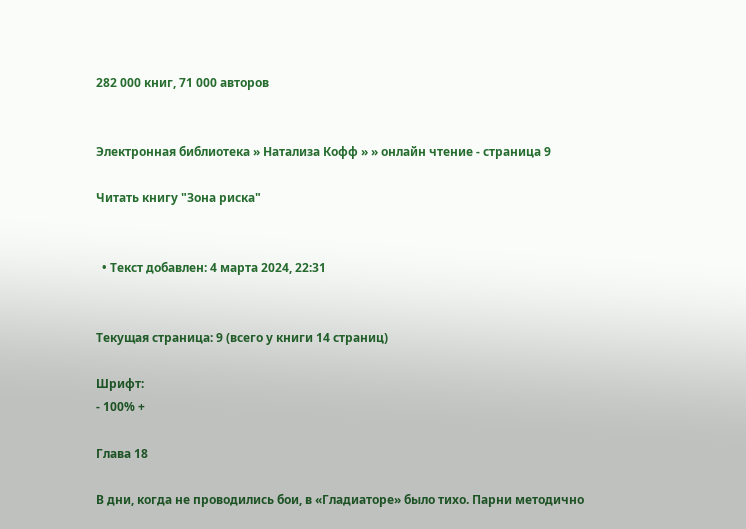282 000 книг, 71 000 авторов


Электронная библиотека » Натализа Кофф » » онлайн чтение - страница 9

Читать книгу "Зона риска"


  • Текст добавлен: 4 марта 2024, 22:31


Текущая страница: 9 (всего у книги 14 страниц)

Шрифт:
- 100% +

Глава 18

В дни, когда не проводились бои, в «Гладиаторе» было тихо. Парни методично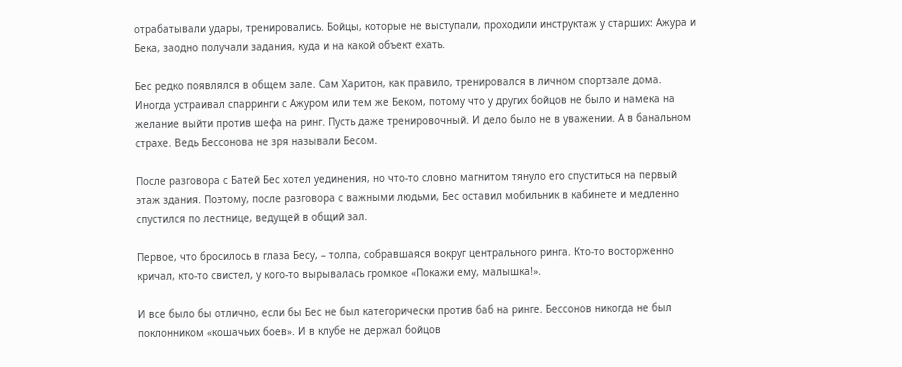отрабатывали удары, тренировались. Бойцы, которые не выступали, проходили инструктаж у старших: Ажура и Бека, заодно получали задания, куда и на какой объект ехать.

Бес редко появлялся в общем зале. Сам Харитон, как правило, тренировался в личном спортзале дома. Иногда устраивал спарринги с Ажуром или тем же Беком, потому что у других бойцов не было и намека на желание выйти против шефа на ринг. Пусть даже тренировочный. И дело было не в уважении. А в банальном страхе. Ведь Бессонова не зря называли Бесом.

После разговора с Батей Бес хотел уединения, но что-то словно магнитом тянуло его спуститься на первый этаж здания. Поэтому, после разговора с важными людьми, Бес оставил мобильник в кабинете и медленно спустился по лестнице, ведущей в общий зал.

Первое, что бросилось в глаза Бесу, – толпа, собравшаяся вокруг центрального ринга. Кто-то восторженно кричал, кто-то свистел, у кого-то вырывалась громкое «Покажи ему, малышка!».

И все было бы отлично, если бы Бес не был категорически против баб на ринге. Бессонов никогда не был поклонником «кошачьих боев». И в клубе не держал бойцов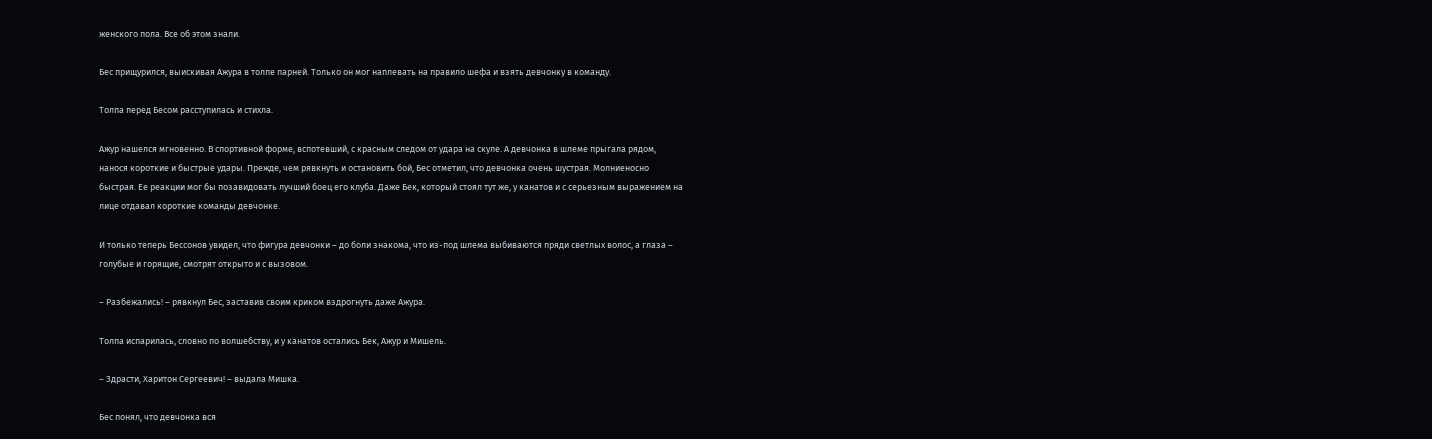женского пола. Все об этом знали.

Бес прищурился, выискивая Ажура в толпе парней. Только он мог наплевать на правило шефа и взять девчонку в команду.

Толпа перед Бесом расступилась и стихла.

Ажур нашелся мгновенно. В спортивной форме, вспотевший, с красным следом от удара на скуле. А девчонка в шлеме прыгала рядом, нанося короткие и быстрые удары. Прежде, чем рявкнуть и остановить бой, Бес отметил, что девчонка очень шустрая. Молниеносно быстрая. Ее реакции мог бы позавидовать лучший боец его клуба. Даже Бек, который стоял тут же, у канатов и с серьезным выражением на лице отдавал короткие команды девчонке.

И только теперь Бессонов увидел, что фигура девчонки – до боли знакома, что из-под шлема выбиваются пряди светлых волос, а глаза – голубые и горящие, смотрят открыто и с вызовом.

– Разбежались! – рявкнул Бес, заставив своим криком вздрогнуть даже Ажура.

Толпа испарилась, словно по волшебству, и у канатов остались Бек, Ажур и Мишель.

– Здрасти, Харитон Сергеевич! – выдала Мишка.

Бес понял, что девчонка вся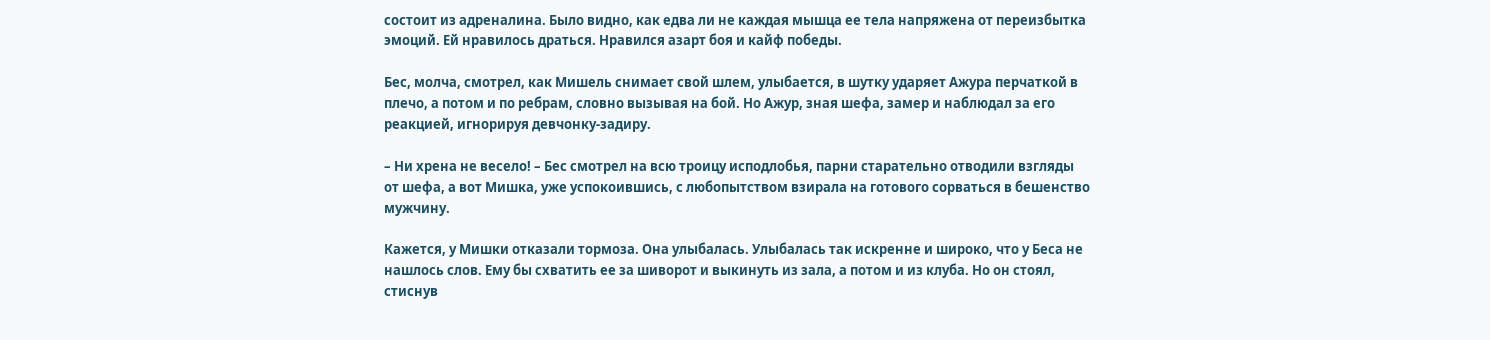состоит из адреналина. Было видно, как едва ли не каждая мышца ее тела напряжена от переизбытка эмоций. Ей нравилось драться. Нравился азарт боя и кайф победы.

Бес, молча, смотрел, как Мишель снимает свой шлем, улыбается, в шутку ударяет Ажура перчаткой в плечо, а потом и по ребрам, словно вызывая на бой. Но Ажур, зная шефа, замер и наблюдал за его реакцией, игнорируя девчонку-задиру.

– Ни хрена не весело! – Бес смотрел на всю троицу исподлобья, парни старательно отводили взгляды от шефа, а вот Мишка, уже успокоившись, с любопытством взирала на готового сорваться в бешенство мужчину.

Кажется, у Мишки отказали тормоза. Она улыбалась. Улыбалась так искренне и широко, что у Беса не нашлось слов. Ему бы схватить ее за шиворот и выкинуть из зала, а потом и из клуба. Но он стоял, стиснув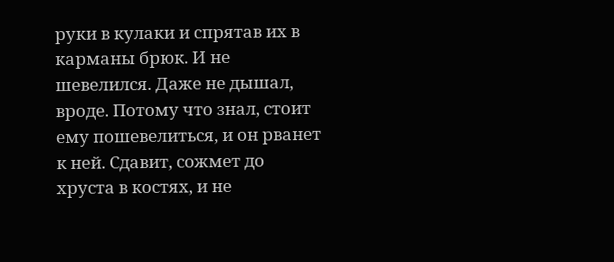руки в кулаки и спрятав их в карманы брюк. И не шевелился. Даже не дышал, вроде. Потому что знал, стоит ему пошевелиться, и он рванет к ней. Сдавит, сожмет до хруста в костях, и не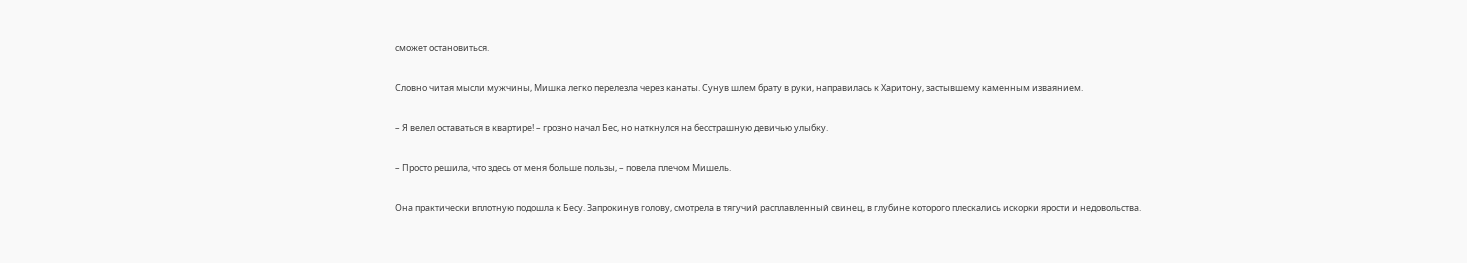сможет остановиться.

Словно читая мысли мужчины, Мишка легко перелезла через канаты. Сунув шлем брату в руки, направилась к Харитону, застывшему каменным изваянием.

– Я велел оставаться в квартире! – грозно начал Бес, но наткнулся на бесстрашную девичью улыбку.

– Просто решила, что здесь от меня больше пользы, – повела плечом Мишель.

Она практически вплотную подошла к Бесу. Запрокинув голову, смотрела в тягучий расплавленный свинец, в глубине которого плескались искорки ярости и недовольства.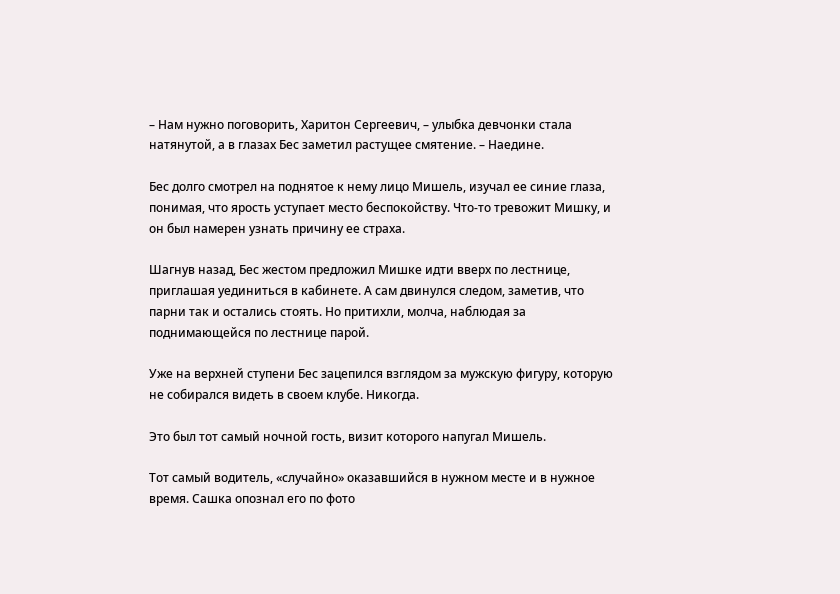– Нам нужно поговорить, Харитон Сергеевич, – улыбка девчонки стала натянутой, а в глазах Бес заметил растущее смятение. – Наедине.

Бес долго смотрел на поднятое к нему лицо Мишель, изучал ее синие глаза, понимая, что ярость уступает место беспокойству. Что-то тревожит Мишку, и он был намерен узнать причину ее страха.

Шагнув назад, Бес жестом предложил Мишке идти вверх по лестнице, приглашая уединиться в кабинете. А сам двинулся следом, заметив, что парни так и остались стоять. Но притихли, молча, наблюдая за поднимающейся по лестнице парой.

Уже на верхней ступени Бес зацепился взглядом за мужскую фигуру, которую не собирался видеть в своем клубе. Никогда.

Это был тот самый ночной гость, визит которого напугал Мишель.

Тот самый водитель, «случайно» оказавшийся в нужном месте и в нужное время. Сашка опознал его по фото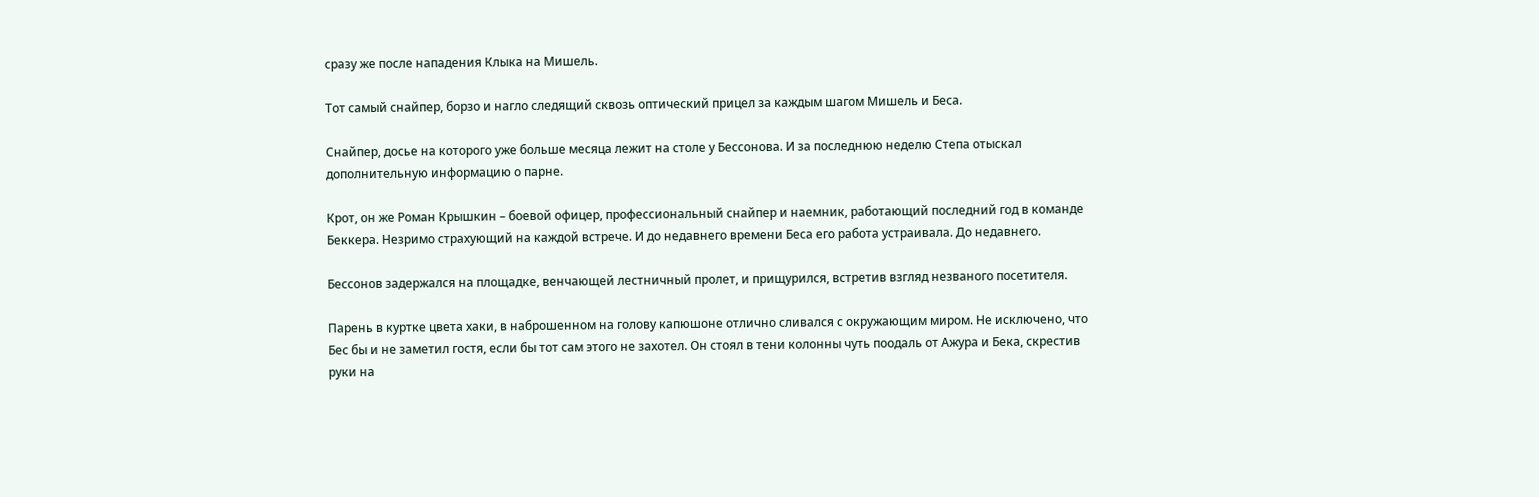сразу же после нападения Клыка на Мишель.

Тот самый снайпер, борзо и нагло следящий сквозь оптический прицел за каждым шагом Мишель и Беса.

Снайпер, досье на которого уже больше месяца лежит на столе у Бессонова. И за последнюю неделю Степа отыскал дополнительную информацию о парне.

Крот, он же Роман Крышкин – боевой офицер, профессиональный снайпер и наемник, работающий последний год в команде Беккера. Незримо страхующий на каждой встрече. И до недавнего времени Беса его работа устраивала. До недавнего.

Бессонов задержался на площадке, венчающей лестничный пролет, и прищурился, встретив взгляд незваного посетителя.

Парень в куртке цвета хаки, в наброшенном на голову капюшоне отлично сливался с окружающим миром. Не исключено, что Бес бы и не заметил гостя, если бы тот сам этого не захотел. Он стоял в тени колонны чуть поодаль от Ажура и Бека, скрестив руки на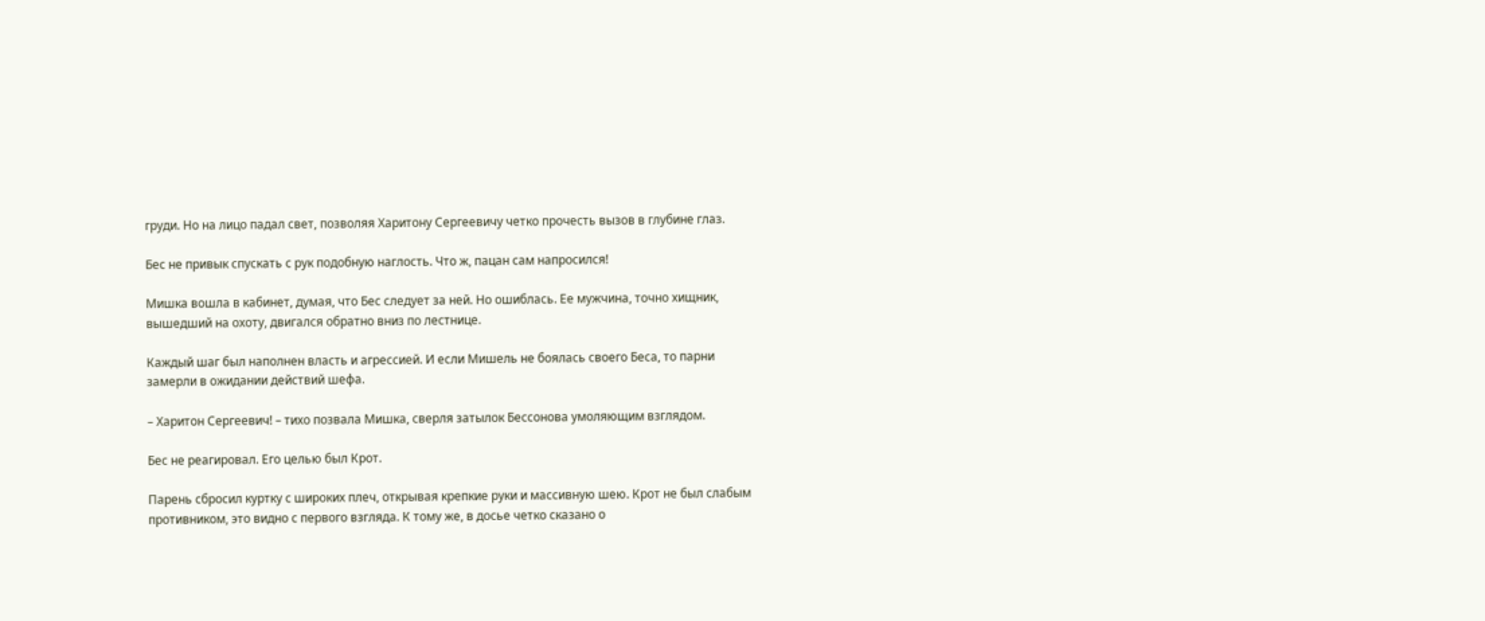груди. Но на лицо падал свет, позволяя Харитону Сергеевичу четко прочесть вызов в глубине глаз.

Бес не привык спускать с рук подобную наглость. Что ж, пацан сам напросился!

Мишка вошла в кабинет, думая, что Бес следует за ней. Но ошиблась. Ее мужчина, точно хищник, вышедший на охоту, двигался обратно вниз по лестнице.

Каждый шаг был наполнен власть и агрессией. И если Мишель не боялась своего Беса, то парни замерли в ожидании действий шефа.

– Харитон Сергеевич! – тихо позвала Мишка, сверля затылок Бессонова умоляющим взглядом.

Бес не реагировал. Его целью был Крот.

Парень сбросил куртку с широких плеч, открывая крепкие руки и массивную шею. Крот не был слабым противником, это видно с первого взгляда. К тому же, в досье четко сказано о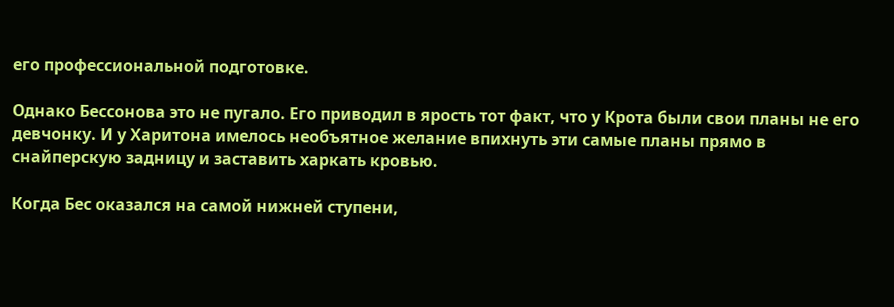его профессиональной подготовке.

Однако Бессонова это не пугало. Его приводил в ярость тот факт, что у Крота были свои планы не его девчонку. И у Харитона имелось необъятное желание впихнуть эти самые планы прямо в снайперскую задницу и заставить харкать кровью.

Когда Бес оказался на самой нижней ступени,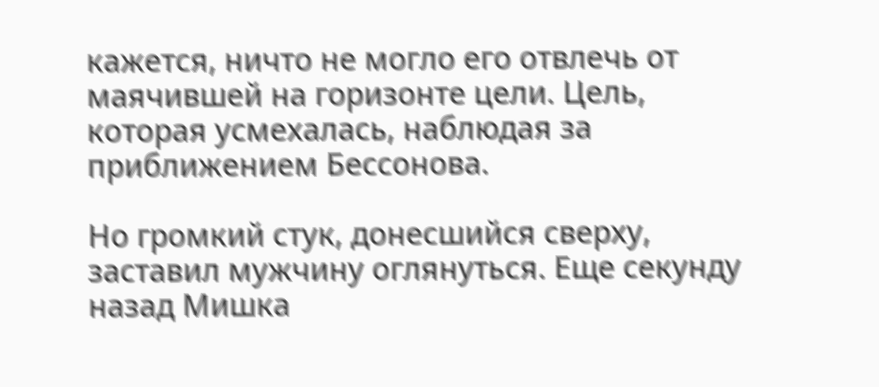кажется, ничто не могло его отвлечь от маячившей на горизонте цели. Цель, которая усмехалась, наблюдая за приближением Бессонова.

Но громкий стук, донесшийся сверху, заставил мужчину оглянуться. Еще секунду назад Мишка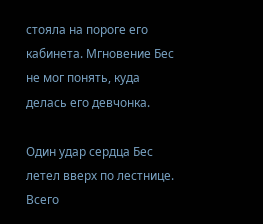стояла на пороге его кабинета. Мгновение Бес не мог понять, куда делась его девчонка.

Один удар сердца Бес летел вверх по лестнице. Всего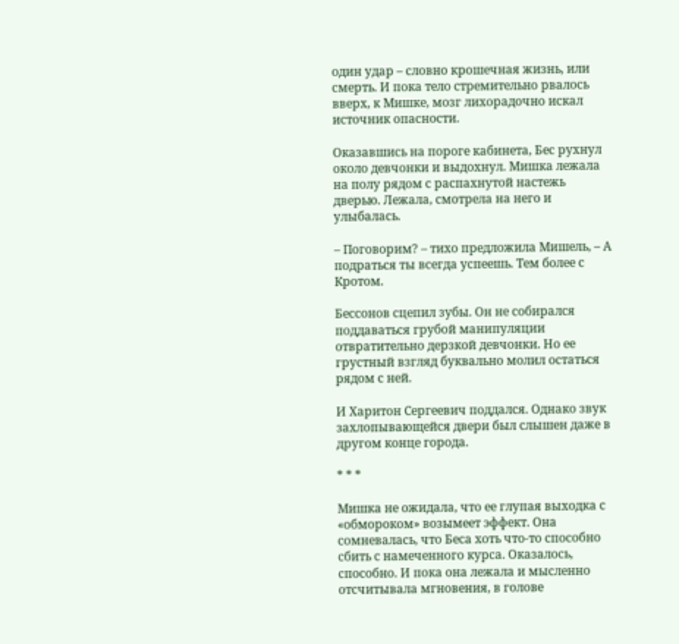один удар – словно крошечная жизнь, или смерть. И пока тело стремительно рвалось вверх, к Мишке, мозг лихорадочно искал источник опасности.

Оказавшись на пороге кабинета, Бес рухнул около девчонки и выдохнул. Мишка лежала на полу рядом с распахнутой настежь дверью. Лежала, смотрела на него и улыбалась.

– Поговорим? – тихо предложила Мишель, – А подраться ты всегда успеешь. Тем более с Кротом.

Бессонов сцепил зубы. Он не собирался поддаваться грубой манипуляции отвратительно дерзкой девчонки. Но ее грустный взгляд буквально молил остаться рядом с ней.

И Харитон Сергеевич поддался. Однако звук захлопывающейся двери был слышен даже в другом конце города.

* * *

Мишка не ожидала, что ее глупая выходка с «обмороком» возымеет эффект. Она сомневалась, что Беса хоть что-то способно сбить с намеченного курса. Оказалось, способно. И пока она лежала и мысленно отсчитывала мгновения, в голове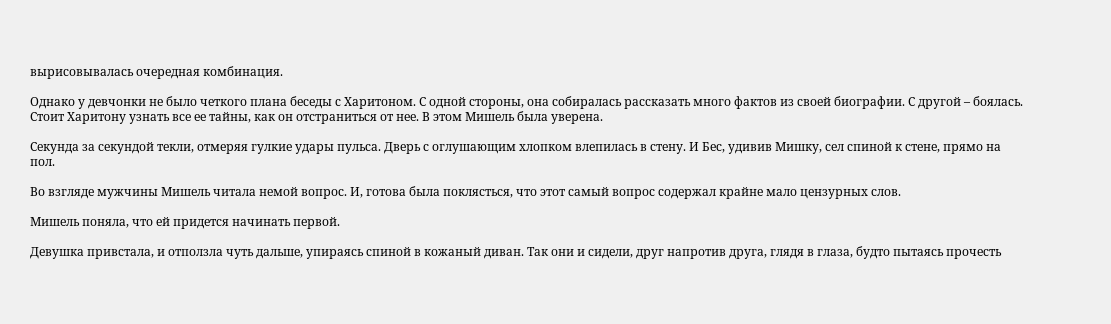вырисовывалась очередная комбинация.

Однако у девчонки не было четкого плана беседы с Харитоном. С одной стороны, она собиралась рассказать много фактов из своей биографии. С другой – боялась. Стоит Харитону узнать все ее тайны, как он отстраниться от нее. В этом Мишель была уверена.

Секунда за секундой текли, отмеряя гулкие удары пульса. Дверь с оглушающим хлопком влепилась в стену. И Бес, удивив Мишку, сел спиной к стене, прямо на пол.

Во взгляде мужчины Мишель читала немой вопрос. И, готова была поклясться, что этот самый вопрос содержал крайне мало цензурных слов.

Мишель поняла, что ей придется начинать первой.

Девушка привстала, и отползла чуть дальше, упираясь спиной в кожаный диван. Так они и сидели, друг напротив друга, глядя в глаза, будто пытаясь прочесть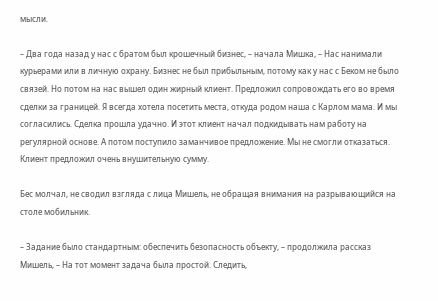мысли.

– Два года назад у нас с братом был крошечный бизнес, – начала Мишка, – Нас нанимали курьерами или в личную охрану. Бизнес не был прибыльным, потому как у нас с Беком не было связей. Но потом на нас вышел один жирный клиент. Предложил сопровождать его во время сделки за границей. Я всегда хотела посетить места, откуда родом наша с Карлом мама. И мы согласились. Сделка прошла удачно. И этот клиент начал подкидывать нам работу на регулярной основе. А потом поступило заманчивое предложение. Мы не смогли отказаться. Клиент предложил очень внушительную сумму.

Бес молчал, не сводил взгляда с лица Мишель, не обращая внимания на разрывающийся на столе мобильник.

– Задание было стандартным: обеспечить безопасность объекту, – продолжила рассказ Мишель, – На тот момент задача была простой. Следить,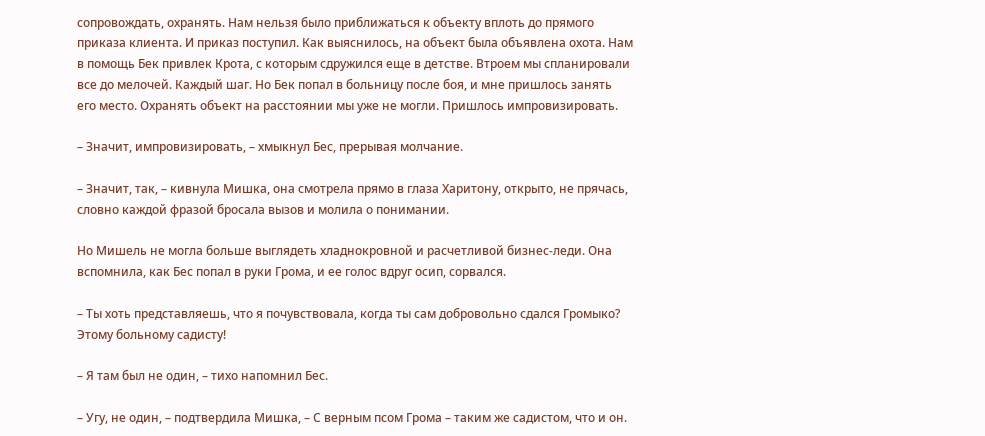сопровождать, охранять. Нам нельзя было приближаться к объекту вплоть до прямого приказа клиента. И приказ поступил. Как выяснилось, на объект была объявлена охота. Нам в помощь Бек привлек Крота, с которым сдружился еще в детстве. Втроем мы спланировали все до мелочей. Каждый шаг. Но Бек попал в больницу после боя, и мне пришлось занять его место. Охранять объект на расстоянии мы уже не могли. Пришлось импровизировать.

– Значит, импровизировать, – хмыкнул Бес, прерывая молчание.

– Значит, так, – кивнула Мишка, она смотрела прямо в глаза Харитону, открыто, не прячась, словно каждой фразой бросала вызов и молила о понимании.

Но Мишель не могла больше выглядеть хладнокровной и расчетливой бизнес-леди. Она вспомнила, как Бес попал в руки Грома, и ее голос вдруг осип, сорвался.

– Ты хоть представляешь, что я почувствовала, когда ты сам добровольно сдался Громыко? Этому больному садисту!

– Я там был не один, – тихо напомнил Бес.

– Угу, не один, – подтвердила Мишка, – С верным псом Грома – таким же садистом, что и он.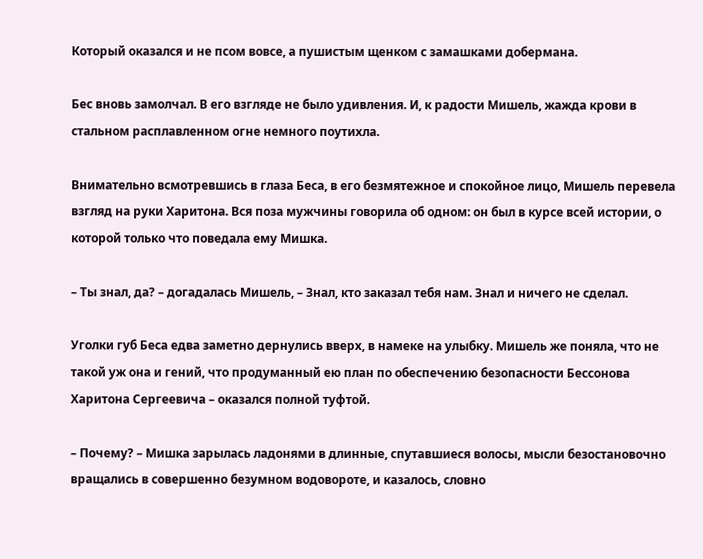Который оказался и не псом вовсе, а пушистым щенком с замашками добермана.

Бес вновь замолчал. В его взгляде не было удивления. И, к радости Мишель, жажда крови в стальном расплавленном огне немного поутихла.

Внимательно всмотревшись в глаза Беса, в его безмятежное и спокойное лицо, Мишель перевела взгляд на руки Харитона. Вся поза мужчины говорила об одном: он был в курсе всей истории, о которой только что поведала ему Мишка.

– Ты знал, да? – догадалась Мишель, – Знал, кто заказал тебя нам. Знал и ничего не сделал.

Уголки губ Беса едва заметно дернулись вверх, в намеке на улыбку. Мишель же поняла, что не такой уж она и гений, что продуманный ею план по обеспечению безопасности Бессонова Харитона Сергеевича – оказался полной туфтой.

– Почему? – Мишка зарылась ладонями в длинные, спутавшиеся волосы, мысли безостановочно вращались в совершенно безумном водовороте, и казалось, словно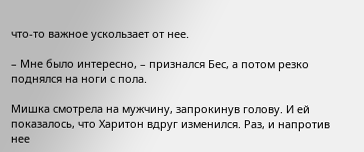что-то важное ускользает от нее.

– Мне было интересно, – признался Бес, а потом резко поднялся на ноги с пола.

Мишка смотрела на мужчину, запрокинув голову. И ей показалось, что Харитон вдруг изменился. Раз, и напротив нее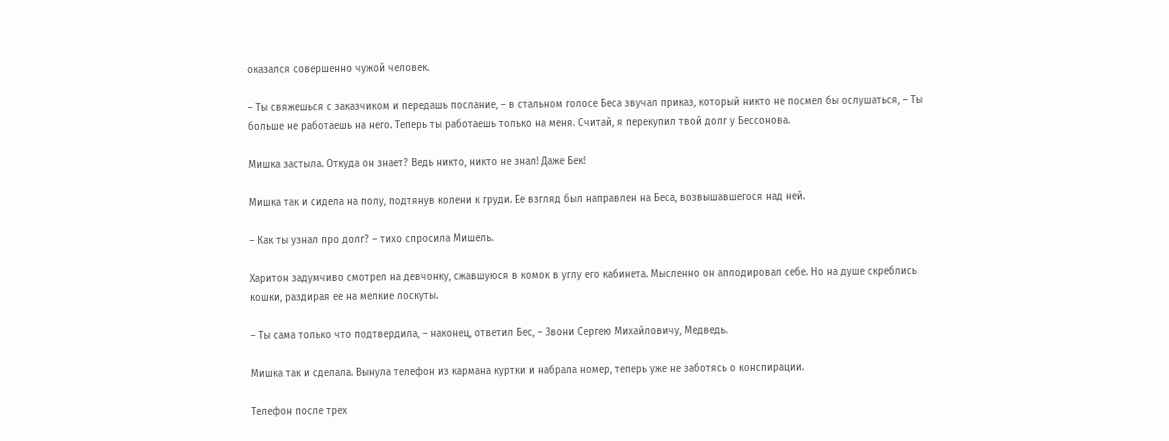оказался совершенно чужой человек.

– Ты свяжешься с заказчиком и передашь послание, – в стальном голосе Беса звучал приказ, который никто не посмел бы ослушаться, – Ты больше не работаешь на него. Теперь ты работаешь только на меня. Считай, я перекупил твой долг у Бессонова.

Мишка застыла. Откуда он знает? Ведь никто, никто не знал! Даже Бек!

Мишка так и сидела на полу, подтянув колени к груди. Ее взгляд был направлен на Беса, возвышавшегося над ней.

– Как ты узнал про долг? – тихо спросила Мишель.

Харитон задумчиво смотрел на девчонку, сжавшуюся в комок в углу его кабинета. Мысленно он аплодировал себе. Но на душе скреблись кошки, раздирая ее на мелкие лоскуты.

– Ты сама только что подтвердила, – наконец, ответил Бес, – Звони Сергею Михайловичу, Медведь.

Мишка так и сделала. Вынула телефон из кармана куртки и набрала номер, теперь уже не заботясь о конспирации.

Телефон после трех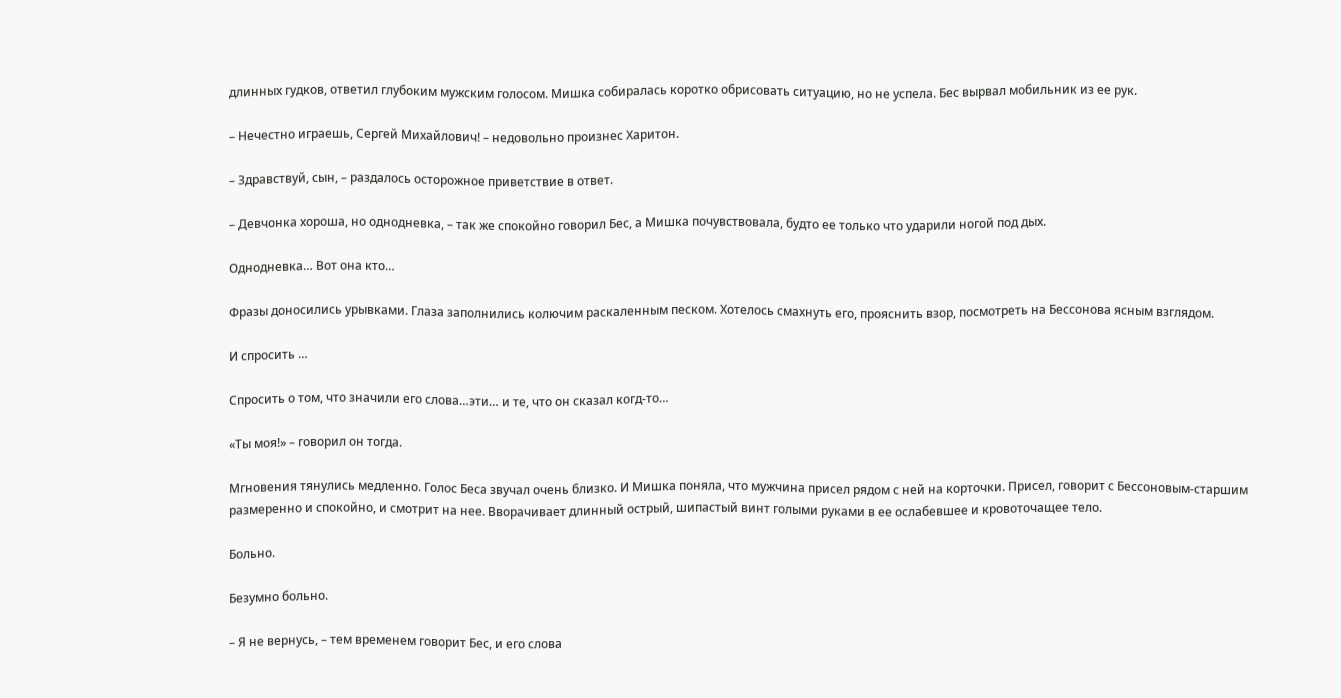длинных гудков, ответил глубоким мужским голосом. Мишка собиралась коротко обрисовать ситуацию, но не успела. Бес вырвал мобильник из ее рук.

– Нечестно играешь, Сергей Михайлович! – недовольно произнес Харитон.

– Здравствуй, сын, – раздалось осторожное приветствие в ответ.

– Девчонка хороша, но однодневка, – так же спокойно говорил Бес, а Мишка почувствовала, будто ее только что ударили ногой под дых.

Однодневка… Вот она кто…

Фразы доносились урывками. Глаза заполнились колючим раскаленным песком. Хотелось смахнуть его, прояснить взор, посмотреть на Бессонова ясным взглядом.

И спросить …

Спросить о том, что значили его слова…эти… и те, что он сказал когд-то…

«Ты моя!» – говорил он тогда.

Мгновения тянулись медленно. Голос Беса звучал очень близко. И Мишка поняла, что мужчина присел рядом с ней на корточки. Присел, говорит с Бессоновым-старшим размеренно и спокойно, и смотрит на нее. Вворачивает длинный острый, шипастый винт голыми руками в ее ослабевшее и кровоточащее тело.

Больно.

Безумно больно.

– Я не вернусь, – тем временем говорит Бес, и его слова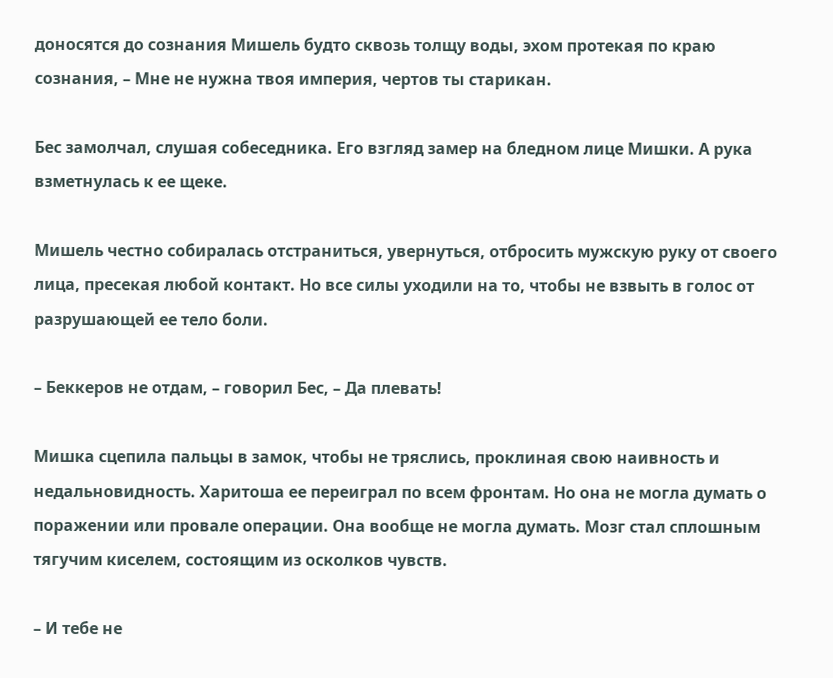доносятся до сознания Мишель будто сквозь толщу воды, эхом протекая по краю сознания, – Мне не нужна твоя империя, чертов ты старикан.

Бес замолчал, слушая собеседника. Его взгляд замер на бледном лице Мишки. А рука взметнулась к ее щеке.

Мишель честно собиралась отстраниться, увернуться, отбросить мужскую руку от своего лица, пресекая любой контакт. Но все силы уходили на то, чтобы не взвыть в голос от разрушающей ее тело боли.

– Беккеров не отдам, – говорил Бес, – Да плевать!

Мишка сцепила пальцы в замок, чтобы не тряслись, проклиная свою наивность и недальновидность. Харитоша ее переиграл по всем фронтам. Но она не могла думать о поражении или провале операции. Она вообще не могла думать. Мозг стал сплошным тягучим киселем, состоящим из осколков чувств.

– И тебе не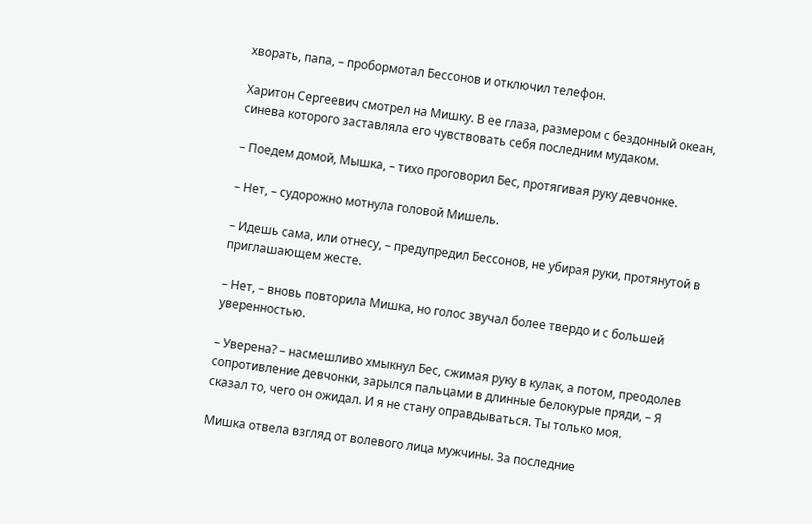хворать, папа, – пробормотал Бессонов и отключил телефон.

Харитон Сергеевич смотрел на Мишку. В ее глаза, размером с бездонный океан, синева которого заставляла его чувствовать себя последним мудаком.

– Поедем домой, Мышка, – тихо проговорил Бес, протягивая руку девчонке.

– Нет, – судорожно мотнула головой Мишель.

– Идешь сама, или отнесу, – предупредил Бессонов, не убирая руки, протянутой в приглашающем жесте.

– Нет, – вновь повторила Мишка, но голос звучал более твердо и с большей уверенностью.

– Уверена? – насмешливо хмыкнул Бес, сжимая руку в кулак, а потом, преодолев сопротивление девчонки, зарылся пальцами в длинные белокурые пряди, – Я сказал то, чего он ожидал. И я не стану оправдываться. Ты только моя.

Мишка отвела взгляд от волевого лица мужчины. За последние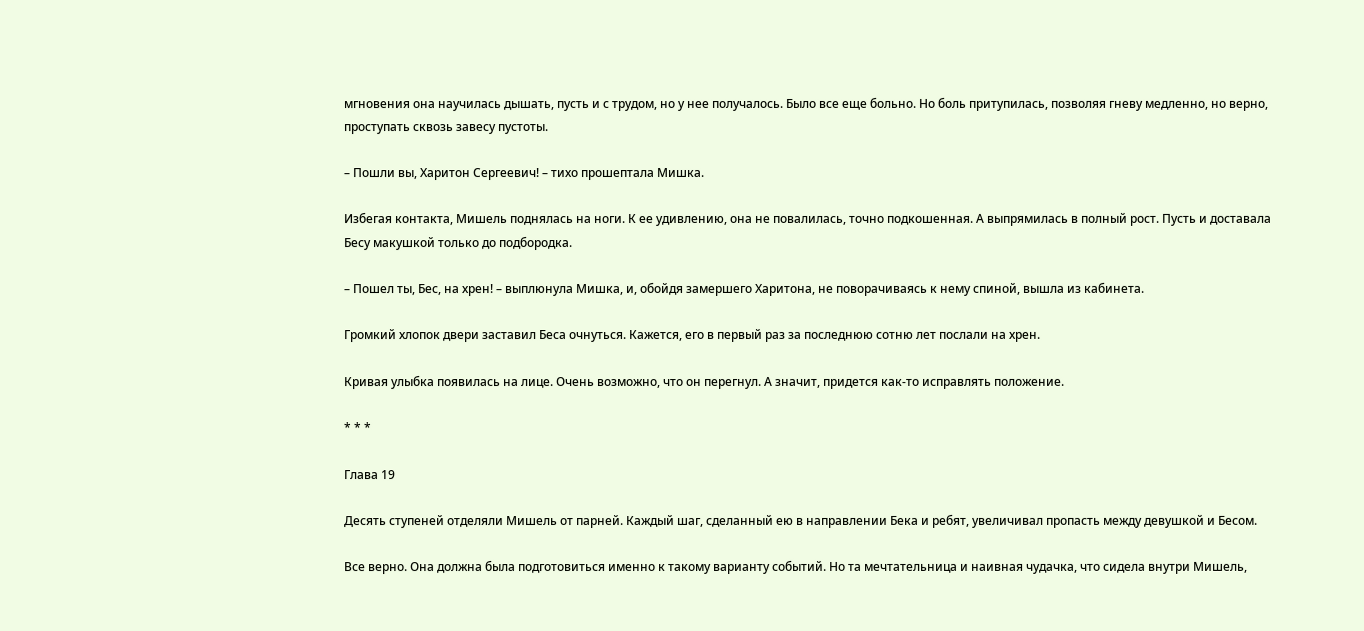мгновения она научилась дышать, пусть и с трудом, но у нее получалось. Было все еще больно. Но боль притупилась, позволяя гневу медленно, но верно, проступать сквозь завесу пустоты.

– Пошли вы, Харитон Сергеевич! – тихо прошептала Мишка.

Избегая контакта, Мишель поднялась на ноги. К ее удивлению, она не повалилась, точно подкошенная. А выпрямилась в полный рост. Пусть и доставала Бесу макушкой только до подбородка.

– Пошел ты, Бес, на хрен! – выплюнула Мишка, и, обойдя замершего Харитона, не поворачиваясь к нему спиной, вышла из кабинета.

Громкий хлопок двери заставил Беса очнуться. Кажется, его в первый раз за последнюю сотню лет послали на хрен.

Кривая улыбка появилась на лице. Очень возможно, что он перегнул. А значит, придется как-то исправлять положение.

* * *

Глава 19

Десять ступеней отделяли Мишель от парней. Каждый шаг, сделанный ею в направлении Бека и ребят, увеличивал пропасть между девушкой и Бесом.

Все верно. Она должна была подготовиться именно к такому варианту событий. Но та мечтательница и наивная чудачка, что сидела внутри Мишель,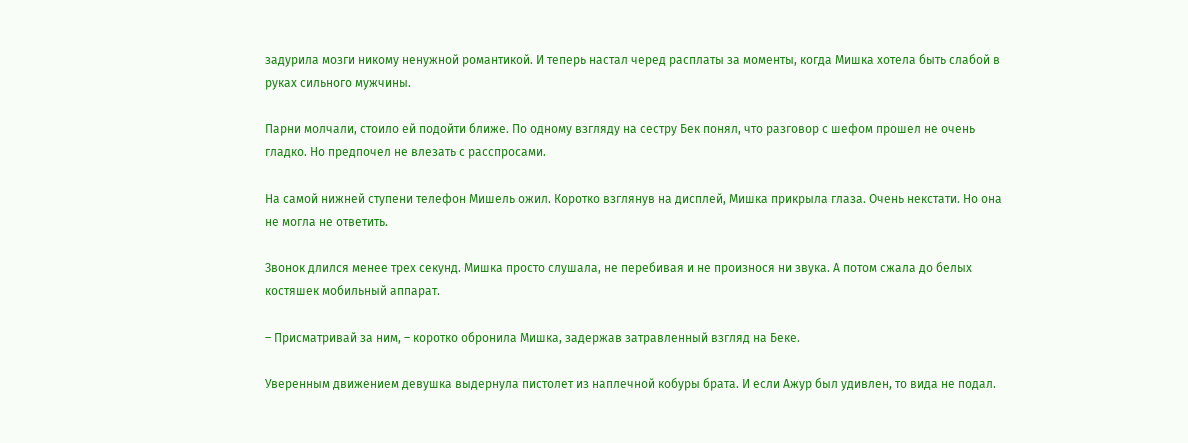задурила мозги никому ненужной романтикой. И теперь настал черед расплаты за моменты, когда Мишка хотела быть слабой в руках сильного мужчины.

Парни молчали, стоило ей подойти ближе. По одному взгляду на сестру Бек понял, что разговор с шефом прошел не очень гладко. Но предпочел не влезать с расспросами.

На самой нижней ступени телефон Мишель ожил. Коротко взглянув на дисплей, Мишка прикрыла глаза. Очень некстати. Но она не могла не ответить.

Звонок длился менее трех секунд. Мишка просто слушала, не перебивая и не произнося ни звука. А потом сжала до белых костяшек мобильный аппарат.

– Присматривай за ним, – коротко обронила Мишка, задержав затравленный взгляд на Беке.

Уверенным движением девушка выдернула пистолет из наплечной кобуры брата. И если Ажур был удивлен, то вида не подал.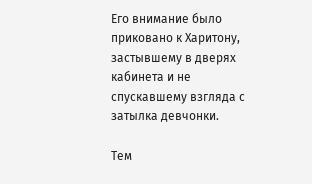Его внимание было приковано к Харитону, застывшему в дверях кабинета и не спускавшему взгляда с затылка девчонки.

Тем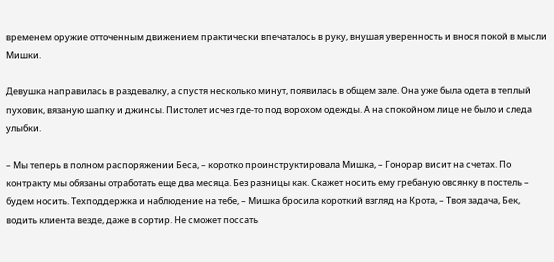временем оружие отточенным движением практически впечаталось в руку, внушая уверенность и внося покой в мысли Мишки.

Девушка направилась в раздевалку, а спустя несколько минут, появилась в общем зале. Она уже была одета в теплый пуховик, вязаную шапку и джинсы. Пистолет исчез где-то под ворохом одежды. А на спокойном лице не было и следа улыбки.

– Мы теперь в полном распоряжении Беса, – коротко проинструктировала Мишка, – Гонорар висит на счетах. По контракту мы обязаны отработать еще два месяца. Без разницы как. Скажет носить ему гребаную овсянку в постель – будем носить. Техподдержка и наблюдение на тебе, – Мишка бросила короткий взгляд на Крота, – Твоя задача, Бек, водить клиента везде, даже в сортир. Не сможет поссать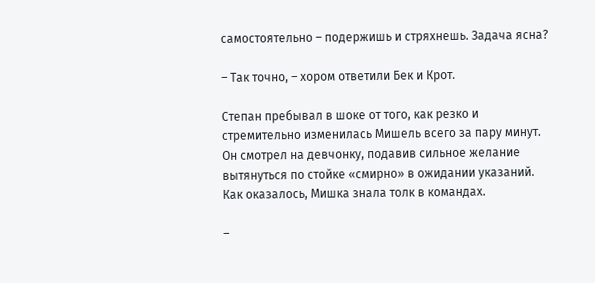самостоятельно – подержишь и стряхнешь. Задача ясна?

– Так точно, – хором ответили Бек и Крот.

Степан пребывал в шоке от того, как резко и стремительно изменилась Мишель всего за пару минут. Он смотрел на девчонку, подавив сильное желание вытянуться по стойке «смирно» в ожидании указаний. Как оказалось, Мишка знала толк в командах.

–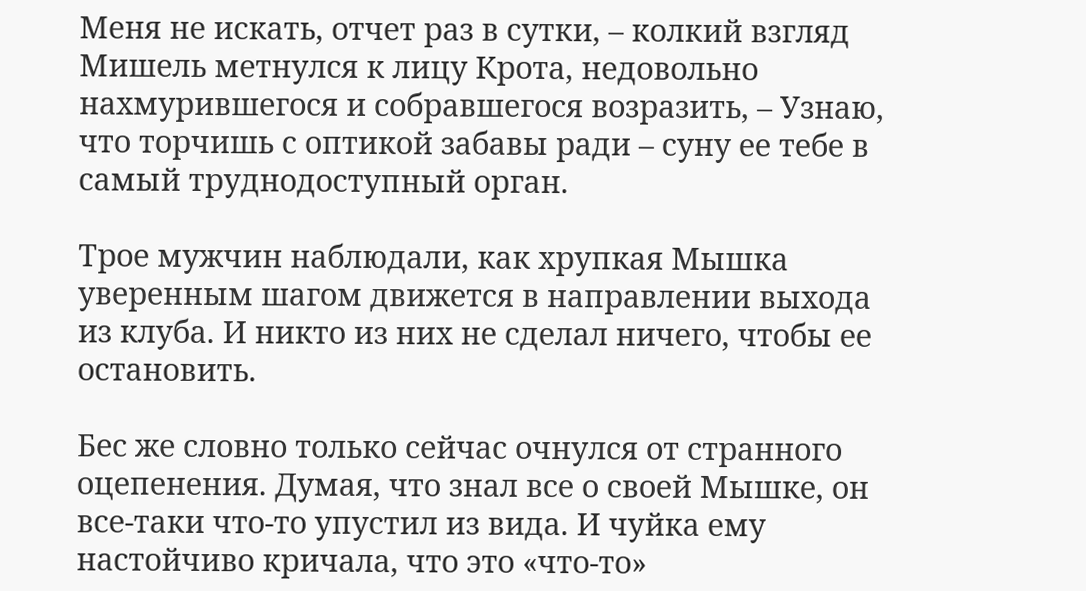Меня не искать, отчет раз в сутки, – колкий взгляд Мишель метнулся к лицу Крота, недовольно нахмурившегося и собравшегося возразить, – Узнаю, что торчишь с оптикой забавы ради – суну ее тебе в самый труднодоступный орган.

Трое мужчин наблюдали, как хрупкая Мышка уверенным шагом движется в направлении выхода из клуба. И никто из них не сделал ничего, чтобы ее остановить.

Бес же словно только сейчас очнулся от странного оцепенения. Думая, что знал все о своей Мышке, он все-таки что-то упустил из вида. И чуйка ему настойчиво кричала, что это «что-то»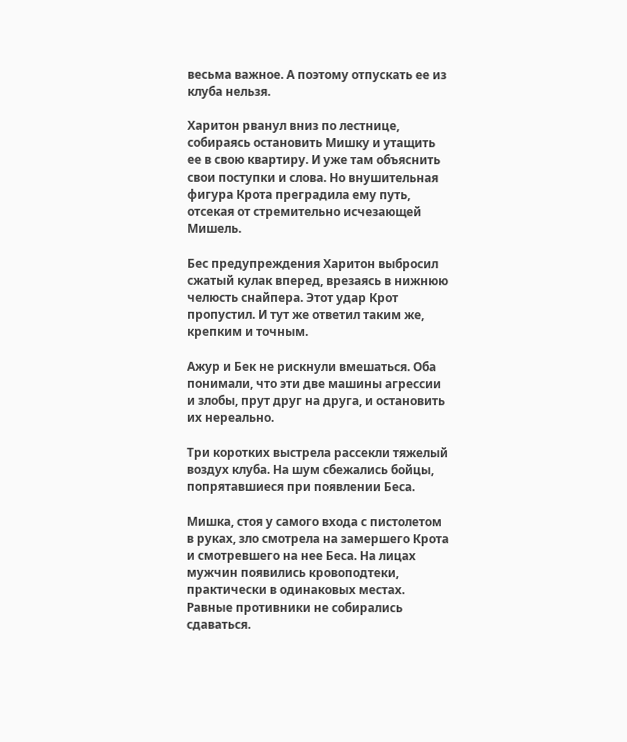весьма важное. А поэтому отпускать ее из клуба нельзя.

Харитон рванул вниз по лестнице, собираясь остановить Мишку и утащить ее в свою квартиру. И уже там объяснить свои поступки и слова. Но внушительная фигура Крота преградила ему путь, отсекая от стремительно исчезающей Мишель.

Бес предупреждения Харитон выбросил сжатый кулак вперед, врезаясь в нижнюю челюсть снайпера. Этот удар Крот пропустил. И тут же ответил таким же, крепким и точным.

Ажур и Бек не рискнули вмешаться. Оба понимали, что эти две машины агрессии и злобы, прут друг на друга, и остановить их нереально.

Три коротких выстрела рассекли тяжелый воздух клуба. На шум сбежались бойцы, попрятавшиеся при появлении Беса.

Мишка, стоя у самого входа с пистолетом в руках, зло смотрела на замершего Крота и смотревшего на нее Беса. На лицах мужчин появились кровоподтеки, практически в одинаковых местах. Равные противники не собирались сдаваться.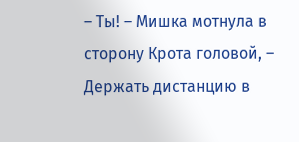– Ты! – Мишка мотнула в сторону Крота головой, – Держать дистанцию в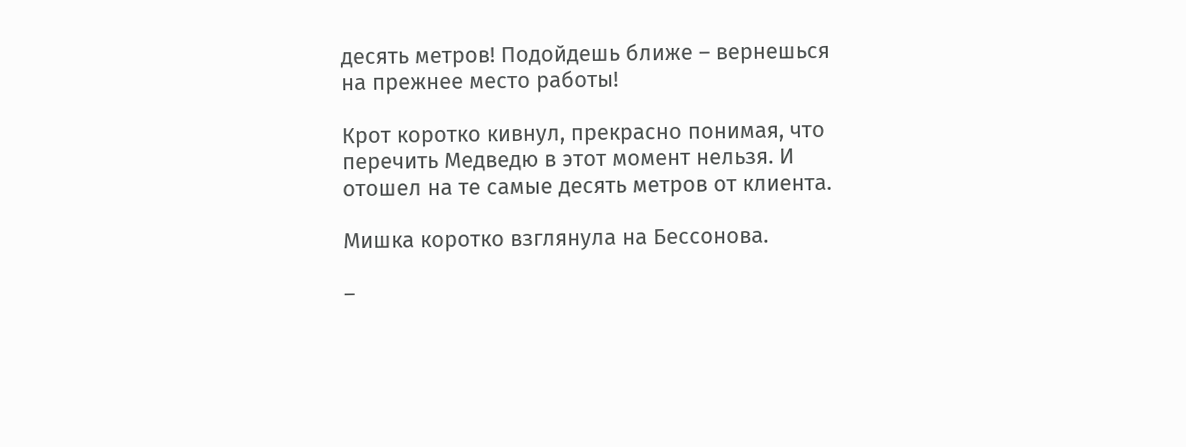десять метров! Подойдешь ближе – вернешься на прежнее место работы!

Крот коротко кивнул, прекрасно понимая, что перечить Медведю в этот момент нельзя. И отошел на те самые десять метров от клиента.

Мишка коротко взглянула на Бессонова.

–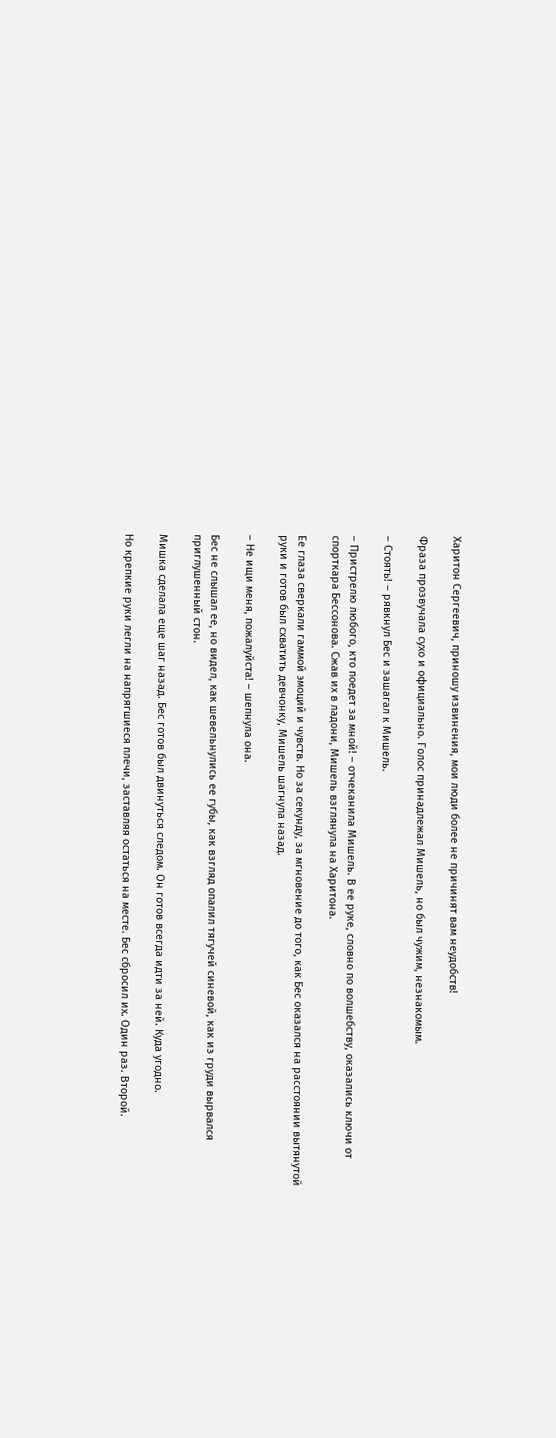Харитон Сергеевич, приношу извинения, мои люди более не причинят вам неудобств!

Фраза прозвучала сухо и официально. Голос принадлежал Мишель, но был чужим, незнакомым.

– Стоять! – рявкнул Бес и зашагал к Мишель.

– Пристрелю любого, кто поедет за мной! – отчеканила Мишель. В ее руке, словно по волшебству, оказались ключи от спорткара Бессонова. Сжав их в ладони, Мишель взглянула на Харитона.

Ее глаза сверкали гаммой эмоций и чувств. Но за секунду, за мгновение до того, как Бес оказался на расстоянии вытянутой руки и готов был схватить девчонку, Мишель шагнула назад.

– Не ищи меня, пожалуйста! – шепнула она.

Бес не слышал ее, но видел, как шевельнулись ее губы, как взгляд опалил тягучей синевой, как из груди вырвался приглушенный стон.

Мишка сделала еще шаг назад. Бес готов был двинуться следом. Он готов всегда идти за ней. Куда угодно.

Но крепкие руки легли на напрягшиеся плечи, заставляя остаться на месте. Бес сбросил их. Один раз. Второй.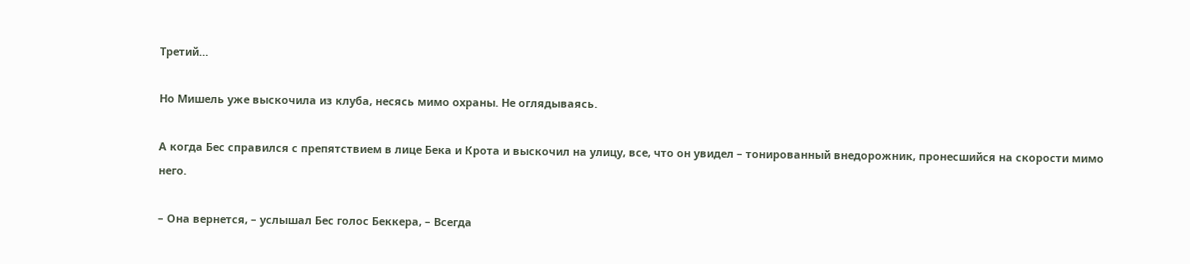Третий…

Но Мишель уже выскочила из клуба, несясь мимо охраны. Не оглядываясь.

А когда Бес справился с препятствием в лице Бека и Крота и выскочил на улицу, все, что он увидел – тонированный внедорожник, пронесшийся на скорости мимо него.

– Она вернется, – услышал Бес голос Беккера, – Всегда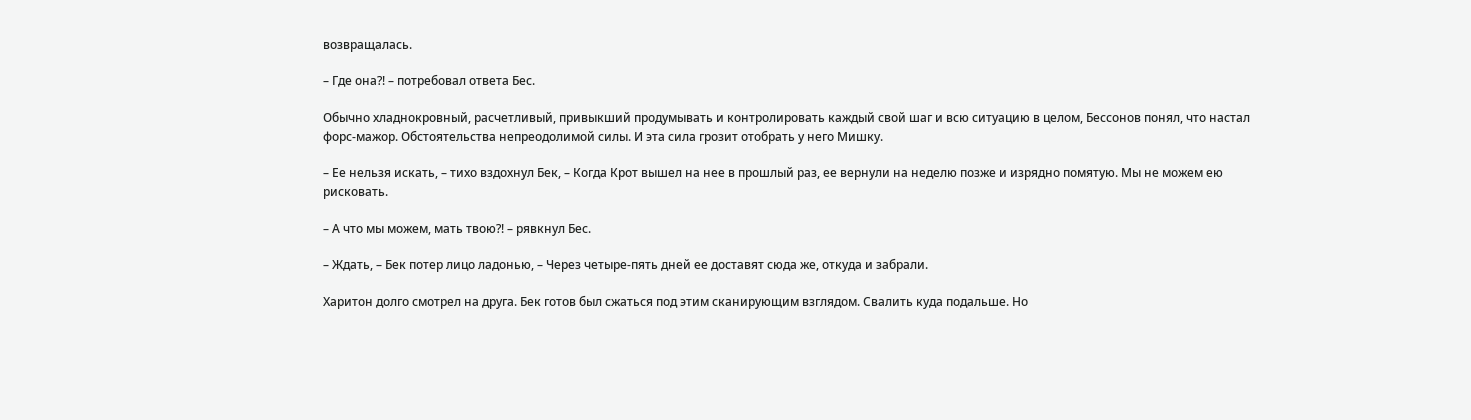возвращалась.

– Где она?! – потребовал ответа Бес.

Обычно хладнокровный, расчетливый, привыкший продумывать и контролировать каждый свой шаг и всю ситуацию в целом, Бессонов понял, что настал форс-мажор. Обстоятельства непреодолимой силы. И эта сила грозит отобрать у него Мишку.

– Ее нельзя искать, – тихо вздохнул Бек, – Когда Крот вышел на нее в прошлый раз, ее вернули на неделю позже и изрядно помятую. Мы не можем ею рисковать.

– А что мы можем, мать твою?! – рявкнул Бес.

– Ждать, – Бек потер лицо ладонью, – Через четыре-пять дней ее доставят сюда же, откуда и забрали.

Харитон долго смотрел на друга. Бек готов был сжаться под этим сканирующим взглядом. Свалить куда подальше. Но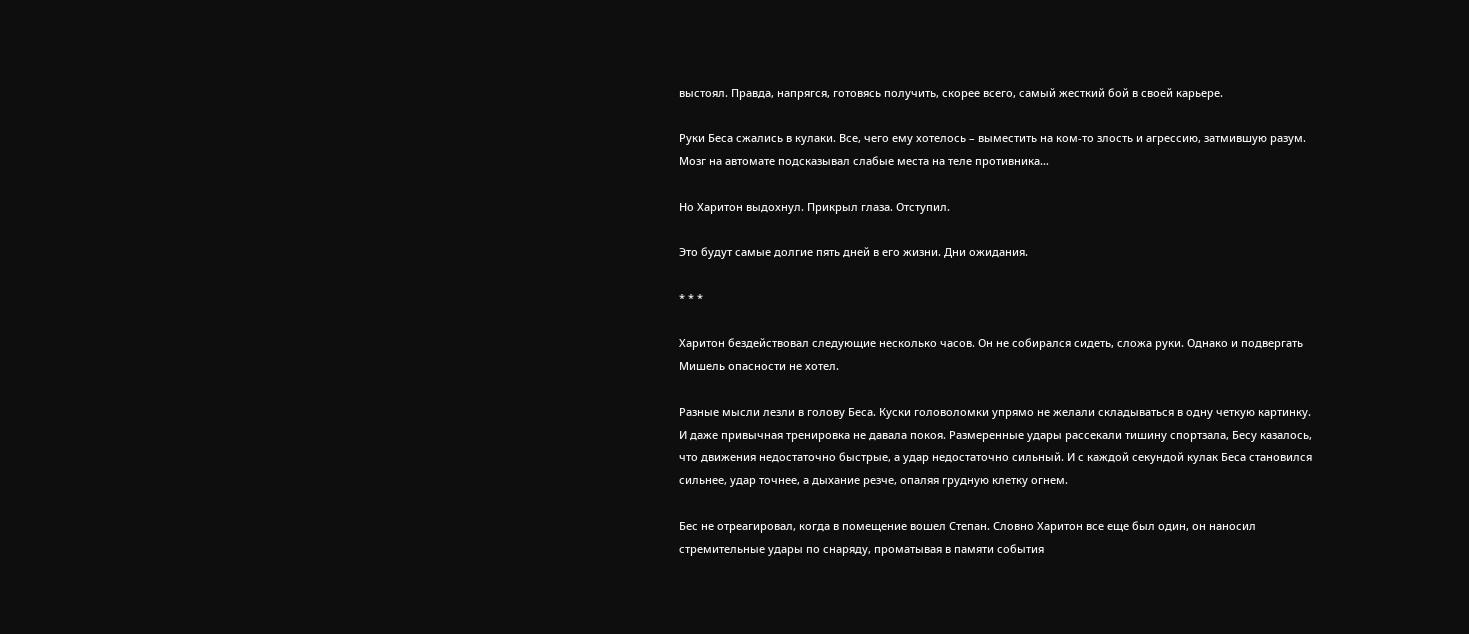выстоял. Правда, напрягся, готовясь получить, скорее всего, самый жесткий бой в своей карьере.

Руки Беса сжались в кулаки. Все, чего ему хотелось – выместить на ком-то злость и агрессию, затмившую разум. Мозг на автомате подсказывал слабые места на теле противника…

Но Харитон выдохнул. Прикрыл глаза. Отступил.

Это будут самые долгие пять дней в его жизни. Дни ожидания.

* * *

Харитон бездействовал следующие несколько часов. Он не собирался сидеть, сложа руки. Однако и подвергать Мишель опасности не хотел.

Разные мысли лезли в голову Беса. Куски головоломки упрямо не желали складываться в одну четкую картинку. И даже привычная тренировка не давала покоя. Размеренные удары рассекали тишину спортзала, Бесу казалось, что движения недостаточно быстрые, а удар недостаточно сильный. И с каждой секундой кулак Беса становился сильнее, удар точнее, а дыхание резче, опаляя грудную клетку огнем.

Бес не отреагировал, когда в помещение вошел Степан. Словно Харитон все еще был один, он наносил стремительные удары по снаряду, проматывая в памяти события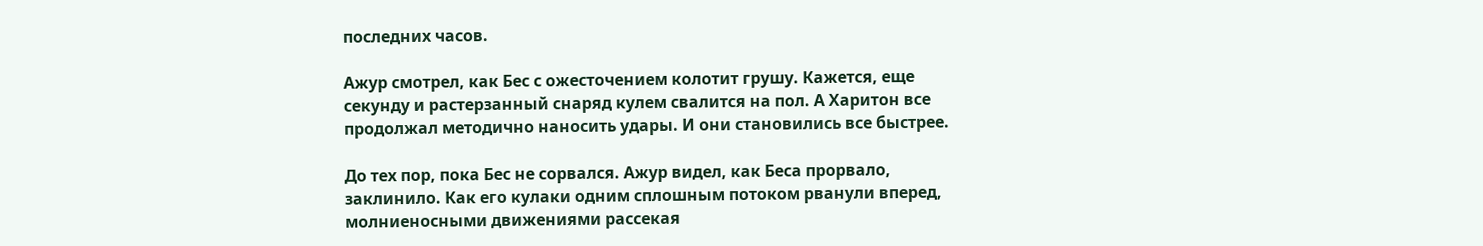последних часов.

Ажур смотрел, как Бес с ожесточением колотит грушу. Кажется, еще секунду и растерзанный снаряд кулем свалится на пол. А Харитон все продолжал методично наносить удары. И они становились все быстрее.

До тех пор, пока Бес не сорвался. Ажур видел, как Беса прорвало, заклинило. Как его кулаки одним сплошным потоком рванули вперед, молниеносными движениями рассекая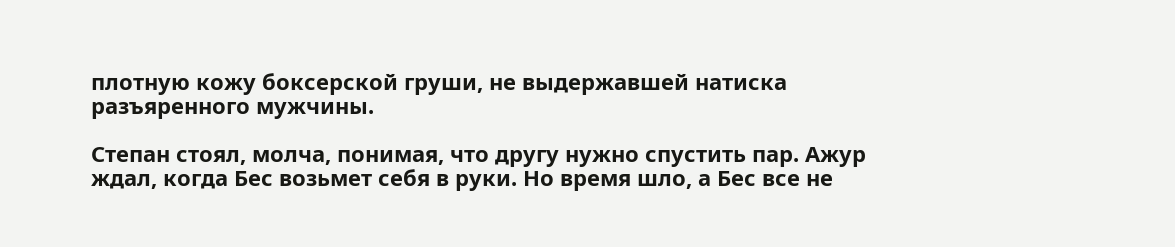плотную кожу боксерской груши, не выдержавшей натиска разъяренного мужчины.

Степан стоял, молча, понимая, что другу нужно спустить пар. Ажур ждал, когда Бес возьмет себя в руки. Но время шло, а Бес все не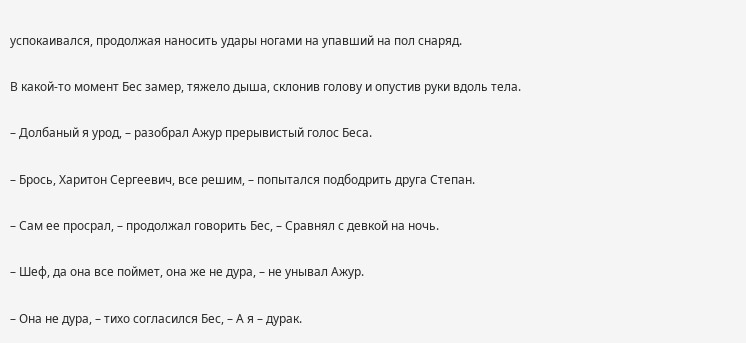успокаивался, продолжая наносить удары ногами на упавший на пол снаряд.

В какой-то момент Бес замер, тяжело дыша, склонив голову и опустив руки вдоль тела.

– Долбаный я урод, – разобрал Ажур прерывистый голос Беса.

– Брось, Харитон Сергеевич, все решим, – попытался подбодрить друга Степан.

– Сам ее просрал, – продолжал говорить Бес, – Сравнял с девкой на ночь.

– Шеф, да она все поймет, она же не дура, – не унывал Ажур.

– Она не дура, – тихо согласился Бес, – А я – дурак.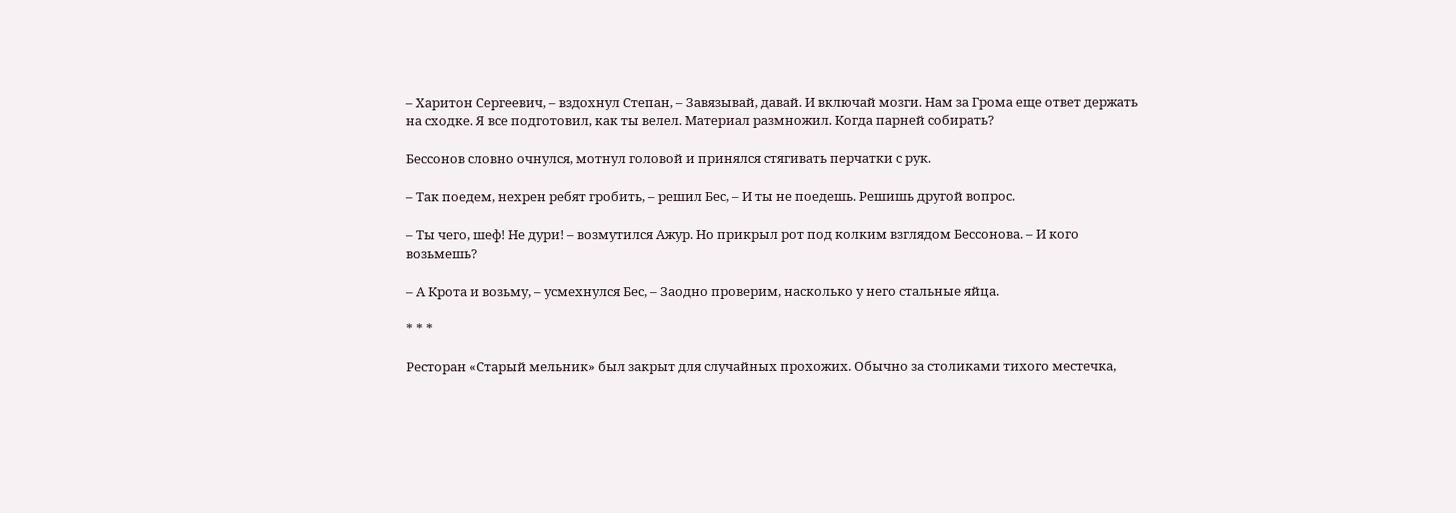– Харитон Сергеевич, – вздохнул Степан, – Завязывай, давай. И включай мозги. Нам за Грома еще ответ держать на сходке. Я все подготовил, как ты велел. Материал размножил. Когда парней собирать?

Бессонов словно очнулся, мотнул головой и принялся стягивать перчатки с рук.

– Так поедем, нехрен ребят гробить, – решил Бес, – И ты не поедешь. Решишь другой вопрос.

– Ты чего, шеф! Не дури! – возмутился Ажур. Но прикрыл рот под колким взглядом Бессонова. – И кого возьмешь?

– А Крота и возьму, – усмехнулся Бес, – Заодно проверим, насколько у него стальные яйца.

* * *

Ресторан «Старый мельник» был закрыт для случайных прохожих. Обычно за столиками тихого местечка,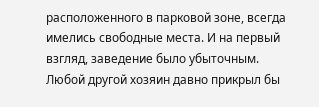расположенного в парковой зоне, всегда имелись свободные места. И на первый взгляд, заведение было убыточным. Любой другой хозяин давно прикрыл бы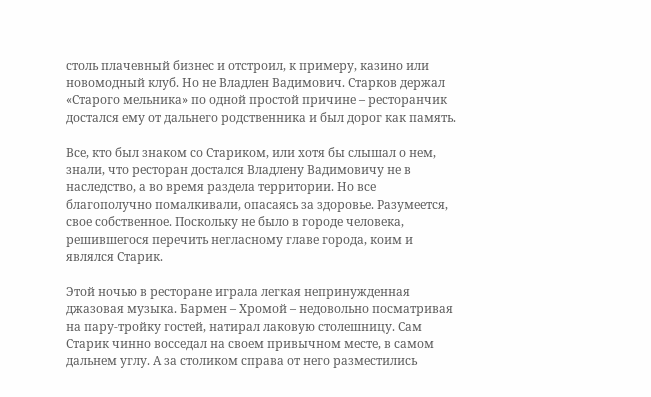столь плачевный бизнес и отстроил, к примеру, казино или новомодный клуб. Но не Владлен Вадимович. Старков держал «Старого мельника» по одной простой причине – ресторанчик достался ему от дальнего родственника и был дорог как память.

Все, кто был знаком со Стариком, или хотя бы слышал о нем, знали, что ресторан достался Владлену Вадимовичу не в наследство, а во время раздела территории. Но все благополучно помалкивали, опасаясь за здоровье. Разумеется, свое собственное. Поскольку не было в городе человека, решившегося перечить негласному главе города, коим и являлся Старик.

Этой ночью в ресторане играла легкая непринужденная джазовая музыка. Бармен – Хромой – недовольно посматривая на пару-тройку гостей, натирал лаковую столешницу. Сам Старик чинно восседал на своем привычном месте, в самом дальнем углу. А за столиком справа от него разместились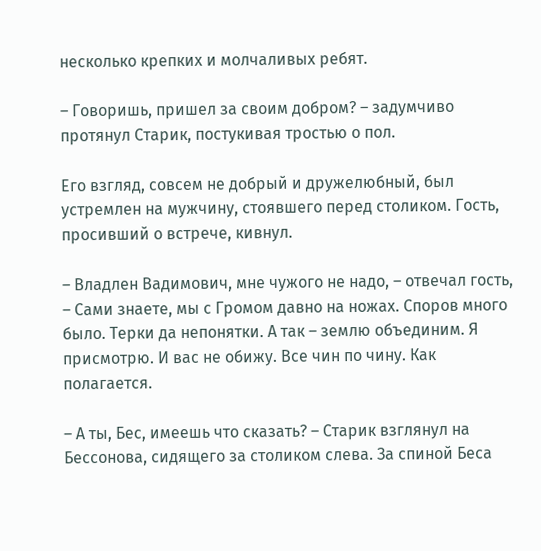несколько крепких и молчаливых ребят.

– Говоришь, пришел за своим добром? – задумчиво протянул Старик, постукивая тростью о пол.

Его взгляд, совсем не добрый и дружелюбный, был устремлен на мужчину, стоявшего перед столиком. Гость, просивший о встрече, кивнул.

– Владлен Вадимович, мне чужого не надо, – отвечал гость, – Сами знаете, мы с Громом давно на ножах. Споров много было. Терки да непонятки. А так – землю объединим. Я присмотрю. И вас не обижу. Все чин по чину. Как полагается.

– А ты, Бес, имеешь что сказать? – Старик взглянул на Бессонова, сидящего за столиком слева. За спиной Беса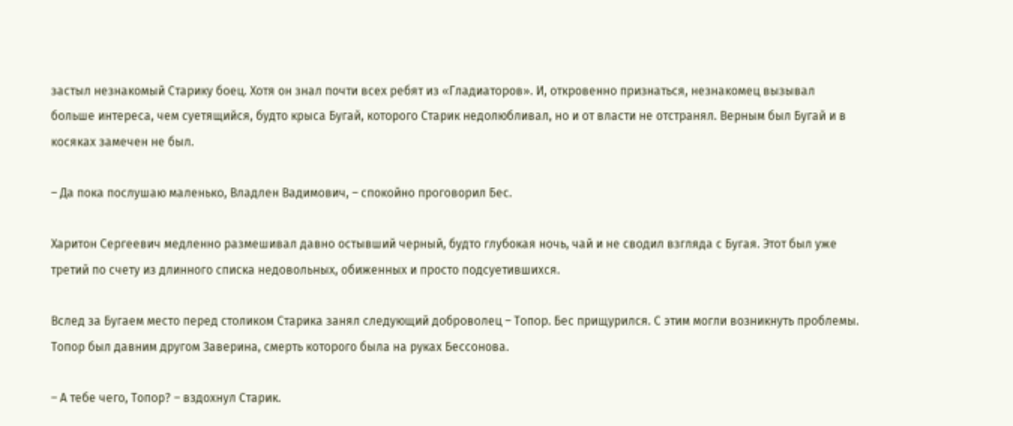застыл незнакомый Старику боец. Хотя он знал почти всех ребят из «Гладиаторов». И, откровенно признаться, незнакомец вызывал больше интереса, чем суетящийся, будто крыса Бугай, которого Старик недолюбливал, но и от власти не отстранял. Верным был Бугай и в косяках замечен не был.

– Да пока послушаю маленько, Владлен Вадимович, – спокойно проговорил Бес.

Харитон Сергеевич медленно размешивал давно остывший черный, будто глубокая ночь, чай и не сводил взгляда с Бугая. Этот был уже третий по счету из длинного списка недовольных, обиженных и просто подсуетившихся.

Вслед за Бугаем место перед столиком Старика занял следующий доброволец – Топор. Бес прищурился. С этим могли возникнуть проблемы. Топор был давним другом Заверина, смерть которого была на руках Бессонова.

– А тебе чего, Топор? – вздохнул Старик.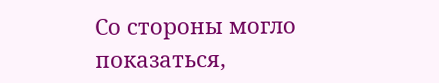Со стороны могло показаться,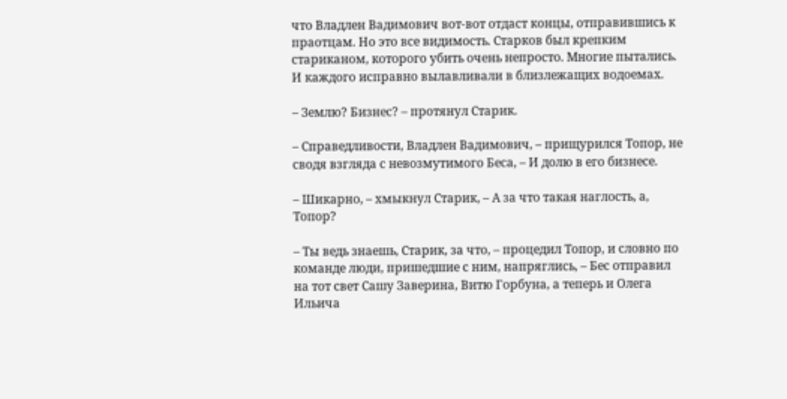что Владлен Вадимович вот-вот отдаст концы, отправившись к праотцам. Но это все видимость. Старков был крепким стариканом, которого убить очень непросто. Многие пытались. И каждого исправно вылавливали в близлежащих водоемах.

– Землю? Бизнес? – протянул Старик.

– Справедливости, Владлен Вадимович, – прищурился Топор, не сводя взгляда с невозмутимого Беса, – И долю в его бизнесе.

– Шикарно, – хмыкнул Старик, – А за что такая наглость, а, Топор?

– Ты ведь знаешь, Старик, за что, – процедил Топор, и словно по команде люди, пришедшие с ним, напряглись, – Бес отправил на тот свет Сашу Заверина, Витю Горбуна, а теперь и Олега Ильича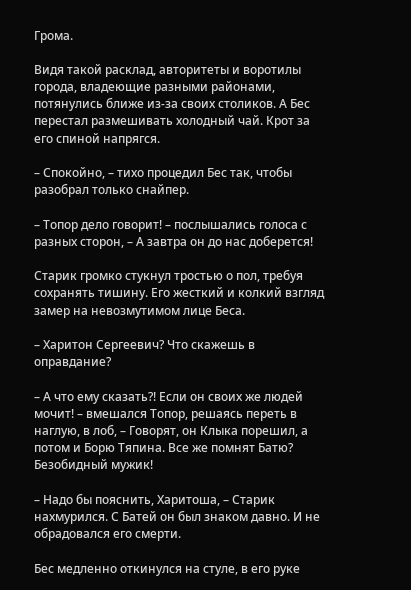Грома.

Видя такой расклад, авторитеты и воротилы города, владеющие разными районами, потянулись ближе из-за своих столиков. А Бес перестал размешивать холодный чай. Крот за его спиной напрягся.

– Спокойно, – тихо процедил Бес так, чтобы разобрал только снайпер.

– Топор дело говорит! – послышались голоса с разных сторон, – А завтра он до нас доберется!

Старик громко стукнул тростью о пол, требуя сохранять тишину. Его жесткий и колкий взгляд замер на невозмутимом лице Беса.

– Харитон Сергеевич? Что скажешь в оправдание?

– А что ему сказать?! Если он своих же людей мочит! – вмешался Топор, решаясь переть в наглую, в лоб, – Говорят, он Клыка порешил, а потом и Борю Тяпина. Все же помнят Батю? Безобидный мужик!

– Надо бы пояснить, Харитоша, – Старик нахмурился. С Батей он был знаком давно. И не обрадовался его смерти.

Бес медленно откинулся на стуле, в его руке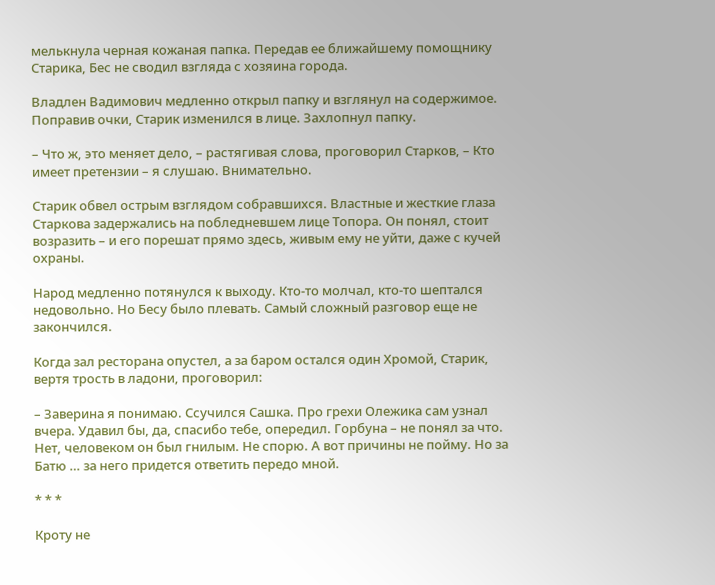мелькнула черная кожаная папка. Передав ее ближайшему помощнику Старика, Бес не сводил взгляда с хозяина города.

Владлен Вадимович медленно открыл папку и взглянул на содержимое. Поправив очки, Старик изменился в лице. Захлопнул папку.

– Что ж, это меняет дело, – растягивая слова, проговорил Старков, – Кто имеет претензии – я слушаю. Внимательно.

Старик обвел острым взглядом собравшихся. Властные и жесткие глаза Старкова задержались на побледневшем лице Топора. Он понял, стоит возразить – и его порешат прямо здесь, живым ему не уйти, даже с кучей охраны.

Народ медленно потянулся к выходу. Кто-то молчал, кто-то шептался недовольно. Но Бесу было плевать. Самый сложный разговор еще не закончился.

Когда зал ресторана опустел, а за баром остался один Хромой, Старик, вертя трость в ладони, проговорил:

– Заверина я понимаю. Ссучился Сашка. Про грехи Олежика сам узнал вчера. Удавил бы, да, спасибо тебе, опередил. Горбуна – не понял за что. Нет, человеком он был гнилым. Не спорю. А вот причины не пойму. Но за Батю … за него придется ответить передо мной.

* * *

Кроту не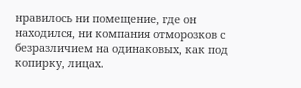нравилось ни помещение, где он находился, ни компания отморозков с безразличием на одинаковых, как под копирку, лицах.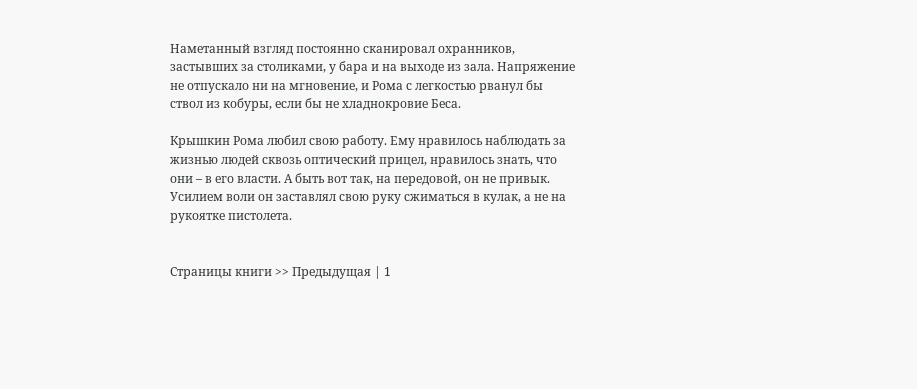Наметанный взгляд постоянно сканировал охранников, застывших за столиками, у бара и на выходе из зала. Напряжение не отпускало ни на мгновение, и Рома с легкостью рванул бы ствол из кобуры, если бы не хладнокровие Беса.

Крышкин Рома любил свою работу. Ему нравилось наблюдать за жизнью людей сквозь оптический прицел, нравилось знать, что они – в его власти. А быть вот так, на передовой, он не привык. Усилием воли он заставлял свою руку сжиматься в кулак, а не на рукоятке пистолета.


Страницы книги >> Предыдущая | 1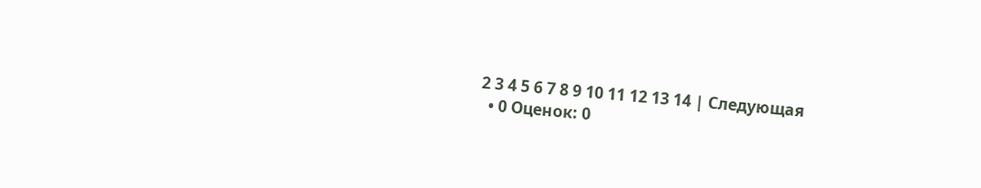2 3 4 5 6 7 8 9 10 11 12 13 14 | Следующая
  • 0 Оценок: 0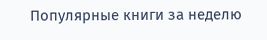Популярные книги за неделю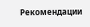Рекомендации